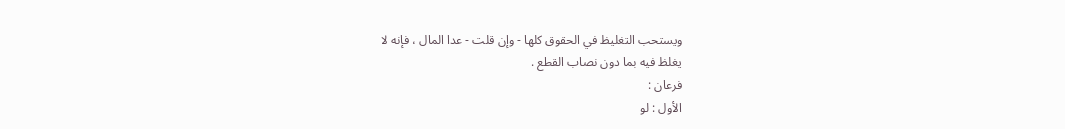ويستحب التغليظ في الحقوق كلها - وإن قلت - عدا المال ، فإنه لا
يغلظ فيه بما دون نصاب القطع .
فرعان :
الأول : لو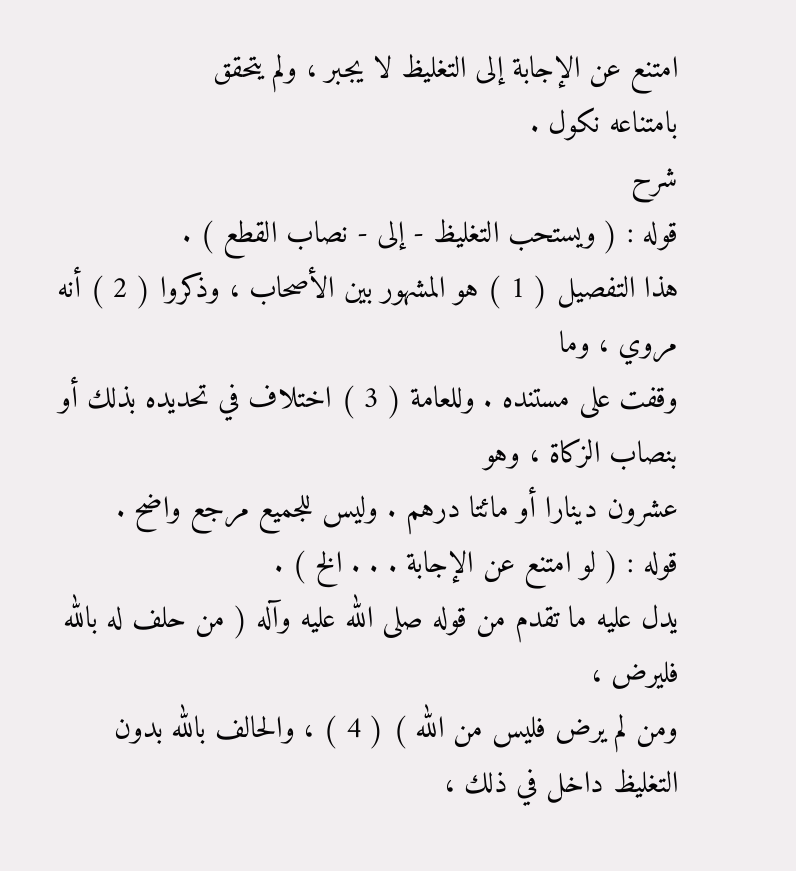امتنع عن الإجابة إلى التغليظ لا يجبر ، ولم يتحقق
بامتناعه نكول .
شرح
قوله : ( ويستحب التغليظ - إلى - نصاب القطع ) .
هذا التفصيل ( 1 ) هو المشهور بين الأصحاب ، وذكروا ( 2 ) أنه مروي ، وما
وقفت على مستنده . وللعامة ( 3 ) اختلاف في تحديده بذلك أو بنصاب الزكاة ، وهو
عشرون دينارا أو مائتا درهم . وليس للجميع مرجع واضح .
قوله : ( لو امتنع عن الإجابة . . . الخ ) .
يدل عليه ما تقدم من قوله صلى الله عليه وآله ( من حلف له بالله فليرض ،
ومن لم يرض فليس من الله ) ( 4 ) ، والحالف بالله بدون التغليظ داخل في ذلك ،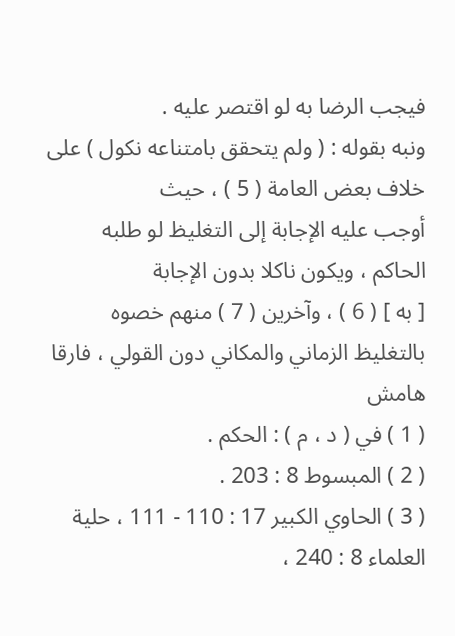فيجب الرضا به لو اقتصر عليه .
ونبه بقوله : ( ولم يتحقق بامتناعه نكول ) على خلاف بعض العامة ( 5 ) ، حيث
أوجب عليه الإجابة إلى التغليظ لو طلبه الحاكم ، ويكون ناكلا بدون الإجابة
[ به ] ( 6 ) ، وآخرين ( 7 ) منهم خصوه بالتغليظ الزماني والمكاني دون القولي ، فارقا
هامش
( 1 ) في ( د ، م ) : الحكم .
( 2 ) المبسوط 8 : 203 .
( 3 ) الحاوي الكبير 17 : 110 - 111 ، حلية العلماء 8 : 240 ،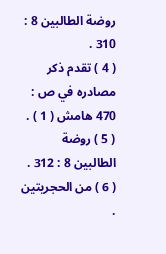روضة الطالبين 8 : 310 .
( 4 ) تقدم ذكر مصادره في ص : 470 هامش ( 1 ) .
( 5 ) روضة الطالبين 8 : 312 .
( 6 ) من الحجريتين .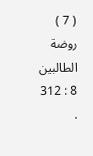( 7 ) روضة الطالبين 8 : 312 .